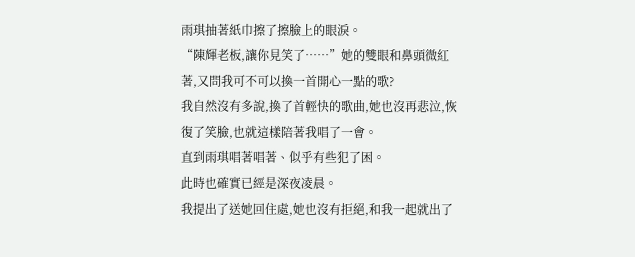雨琪抽著紙巾擦了擦臉上的眼淚。
“陳輝老板,讓你見笑了……”她的雙眼和鼻頭微紅著,又問我可不可以換一首開心一點的歌?
我自然沒有多說,換了首輕快的歌曲,她也沒再悲泣,恢復了笑臉,也就這樣陪著我唱了一會。
直到雨琪唱著唱著、似乎有些犯了困。
此時也確實已經是深夜凌晨。
我提出了送她回住處,她也沒有拒絕,和我一起就出了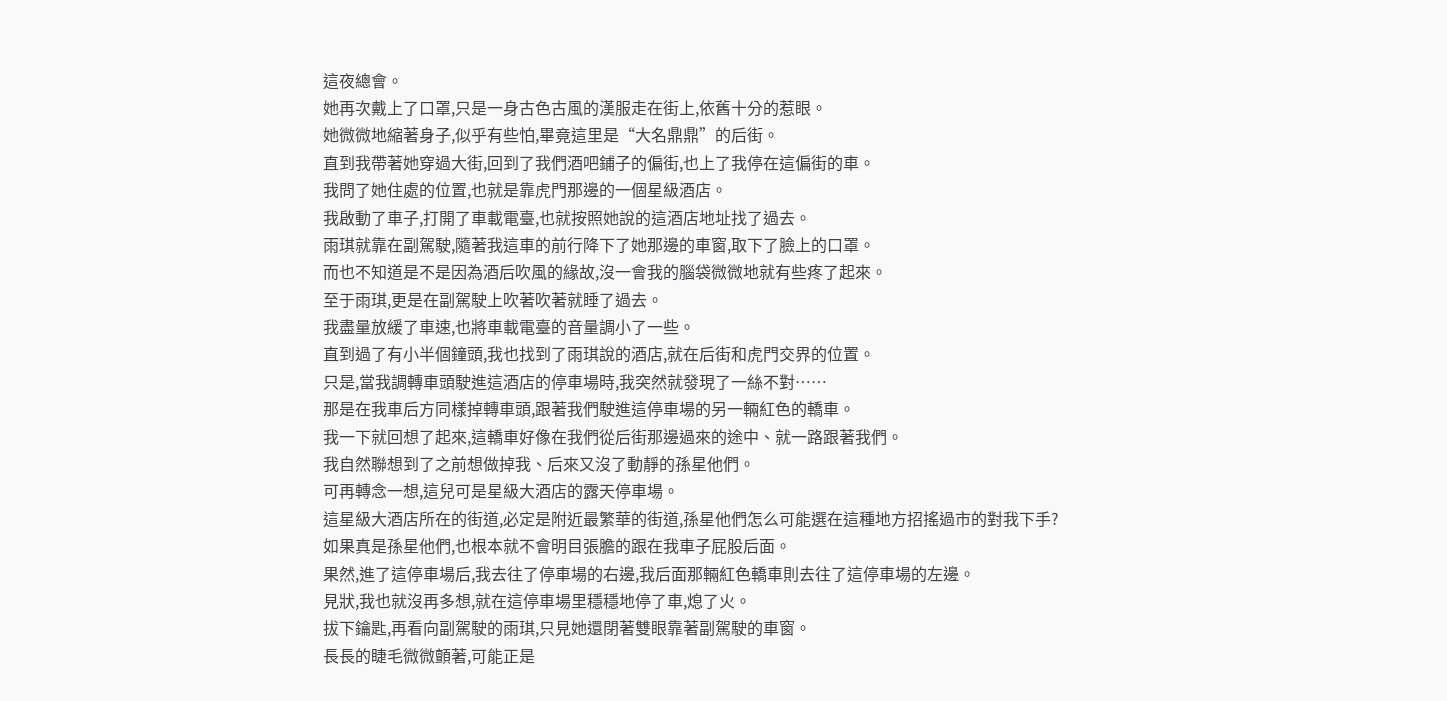這夜總會。
她再次戴上了口罩,只是一身古色古風的漢服走在街上,依舊十分的惹眼。
她微微地縮著身子,似乎有些怕,畢竟這里是“大名鼎鼎”的后街。
直到我帶著她穿過大街,回到了我們酒吧鋪子的偏街,也上了我停在這偏街的車。
我問了她住處的位置,也就是靠虎門那邊的一個星級酒店。
我啟動了車子,打開了車載電臺,也就按照她說的這酒店地址找了過去。
雨琪就靠在副駕駛,隨著我這車的前行降下了她那邊的車窗,取下了臉上的口罩。
而也不知道是不是因為酒后吹風的緣故,沒一會我的腦袋微微地就有些疼了起來。
至于雨琪,更是在副駕駛上吹著吹著就睡了過去。
我盡量放緩了車速,也將車載電臺的音量調小了一些。
直到過了有小半個鐘頭,我也找到了雨琪說的酒店,就在后街和虎門交界的位置。
只是,當我調轉車頭駛進這酒店的停車場時,我突然就發現了一絲不對……
那是在我車后方同樣掉轉車頭,跟著我們駛進這停車場的另一輛紅色的轎車。
我一下就回想了起來,這轎車好像在我們從后街那邊過來的途中、就一路跟著我們。
我自然聯想到了之前想做掉我、后來又沒了動靜的孫星他們。
可再轉念一想,這兒可是星級大酒店的露天停車場。
這星級大酒店所在的街道,必定是附近最繁華的街道,孫星他們怎么可能選在這種地方招搖過市的對我下手?
如果真是孫星他們,也根本就不會明目張膽的跟在我車子屁股后面。
果然,進了這停車場后,我去往了停車場的右邊,我后面那輛紅色轎車則去往了這停車場的左邊。
見狀,我也就沒再多想,就在這停車場里穩穩地停了車,熄了火。
拔下鑰匙,再看向副駕駛的雨琪,只見她還閉著雙眼靠著副駕駛的車窗。
長長的睫毛微微顫著,可能正是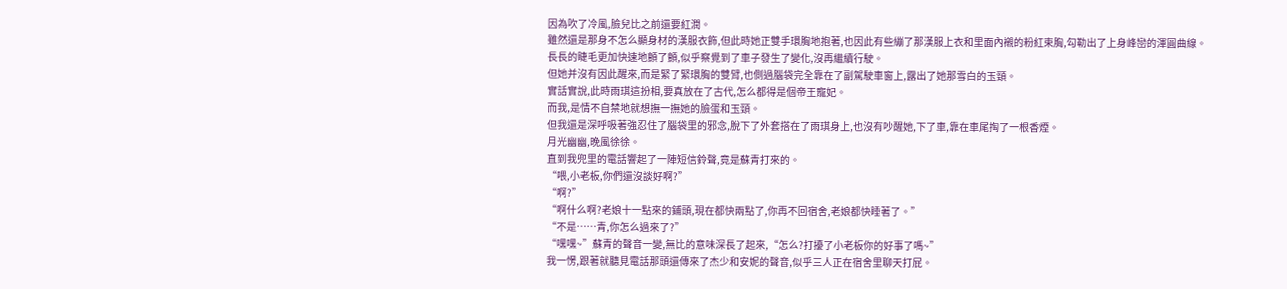因為吹了冷風,臉兒比之前還要紅潤。
雖然還是那身不怎么顯身材的漢服衣飾,但此時她正雙手環胸地抱著,也因此有些繃了那漢服上衣和里面內襯的粉紅束胸,勾勒出了上身峰巒的渾圓曲線。
長長的睫毛更加快速地顫了顫,似乎察覺到了車子發生了變化,沒再繼續行駛。
但她并沒有因此醒來,而是緊了緊環胸的雙臂,也側過腦袋完全靠在了副駕駛車窗上,露出了她那雪白的玉頸。
實話實說,此時雨琪這扮相,要真放在了古代,怎么都得是個帝王寵妃。
而我,是情不自禁地就想撫一撫她的臉蛋和玉頸。
但我還是深呼吸著強忍住了腦袋里的邪念,脫下了外套搭在了雨琪身上,也沒有吵醒她,下了車,靠在車尾掏了一根香煙。
月光幽幽,晚風徐徐。
直到我兜里的電話響起了一陣短信鈴聲,竟是蘇青打來的。
“喂,小老板,你們還沒談好啊?”
“啊?”
“啊什么啊?老娘十一點來的鋪頭,現在都快兩點了,你再不回宿舍,老娘都快睡著了。”
“不是……青,你怎么過來了?”
“嘿嘿~”蘇青的聲音一變,無比的意味深長了起來,“怎么?打擾了小老板你的好事了嗎~”
我一愣,跟著就聽見電話那頭還傳來了杰少和安妮的聲音,似乎三人正在宿舍里聊天打屁。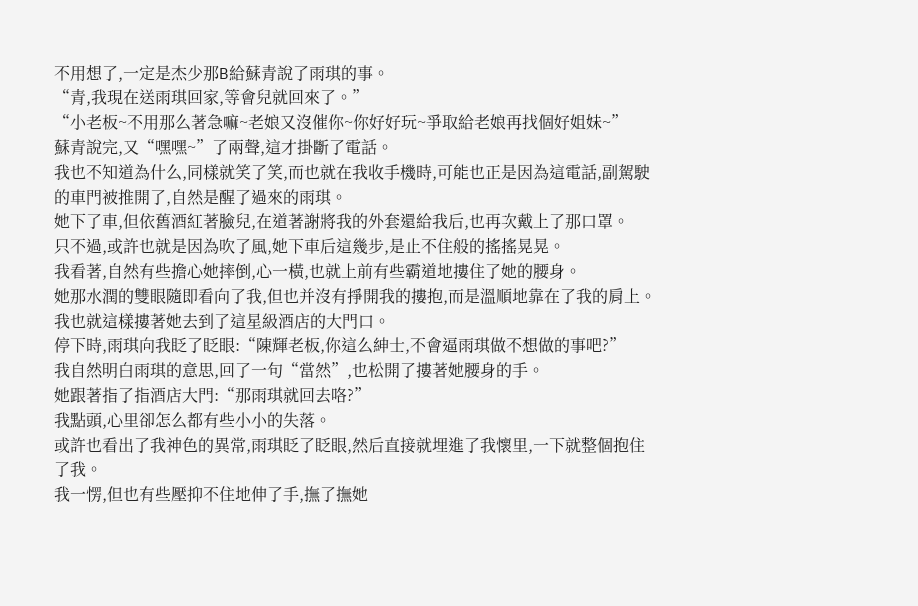不用想了,一定是杰少那B給蘇青說了雨琪的事。
“青,我現在送雨琪回家,等會兒就回來了。”
“小老板~不用那么著急嘛~老娘又沒催你~你好好玩~爭取給老娘再找個好姐妹~”
蘇青說完,又“嘿嘿~”了兩聲,這才掛斷了電話。
我也不知道為什么,同樣就笑了笑,而也就在我收手機時,可能也正是因為這電話,副駕駛的車門被推開了,自然是醒了過來的雨琪。
她下了車,但依舊酒紅著臉兒,在道著謝將我的外套還給我后,也再次戴上了那口罩。
只不過,或許也就是因為吹了風,她下車后這幾步,是止不住般的搖搖晃晃。
我看著,自然有些擔心她摔倒,心一橫,也就上前有些霸道地摟住了她的腰身。
她那水潤的雙眼隨即看向了我,但也并沒有掙開我的摟抱,而是溫順地靠在了我的肩上。
我也就這樣摟著她去到了這星級酒店的大門口。
停下時,雨琪向我眨了眨眼:“陳輝老板,你這么紳士,不會逼雨琪做不想做的事吧?”
我自然明白雨琪的意思,回了一句“當然”,也松開了摟著她腰身的手。
她跟著指了指酒店大門:“那雨琪就回去咯?”
我點頭,心里卻怎么都有些小小的失落。
或許也看出了我神色的異常,雨琪眨了眨眼,然后直接就埋進了我懷里,一下就整個抱住了我。
我一愣,但也有些壓抑不住地伸了手,撫了撫她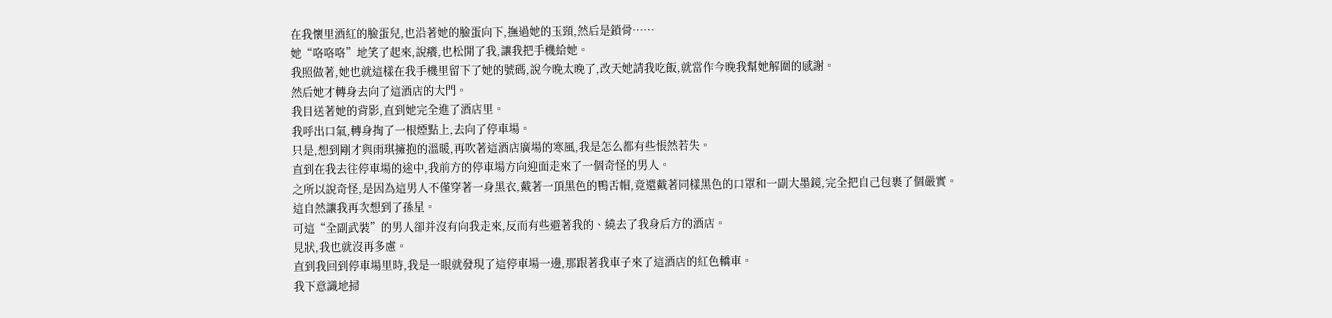在我懷里酒紅的臉蛋兒,也沿著她的臉蛋向下,撫過她的玉頸,然后是鎖骨……
她“咯咯咯”地笑了起來,說癢,也松開了我,讓我把手機給她。
我照做著,她也就這樣在我手機里留下了她的號碼,說今晚太晚了,改天她請我吃飯,就當作今晚我幫她解圍的感謝。
然后她才轉身去向了這酒店的大門。
我目送著她的背影,直到她完全進了酒店里。
我呼出口氣,轉身掏了一根煙點上,去向了停車場。
只是,想到剛才與雨琪擁抱的溫暖,再吹著這酒店廣場的寒風,我是怎么都有些悵然若失。
直到在我去往停車場的途中,我前方的停車場方向迎面走來了一個奇怪的男人。
之所以說奇怪,是因為這男人不僅穿著一身黑衣,戴著一頂黑色的鴨舌帽,竟還戴著同樣黑色的口罩和一副大墨鏡,完全把自己包裹了個嚴實。
這自然讓我再次想到了孫星。
可這“全副武裝”的男人卻并沒有向我走來,反而有些避著我的、繞去了我身后方的酒店。
見狀,我也就沒再多慮。
直到我回到停車場里時,我是一眼就發現了這停車場一邊,那跟著我車子來了這酒店的紅色轎車。
我下意識地掃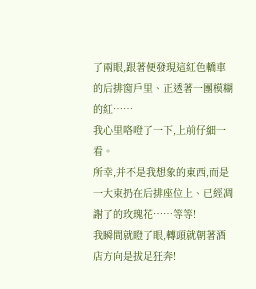了兩眼,跟著便發現這紅色轎車的后排窗戶里、正透著一團模糊的紅……
我心里咯噔了一下,上前仔細一看。
所幸,并不是我想象的東西,而是一大束扔在后排座位上、已經凋謝了的玫瑰花……等等!
我瞬間就瞪了眼,轉頭就朝著酒店方向是拔足狂奔!